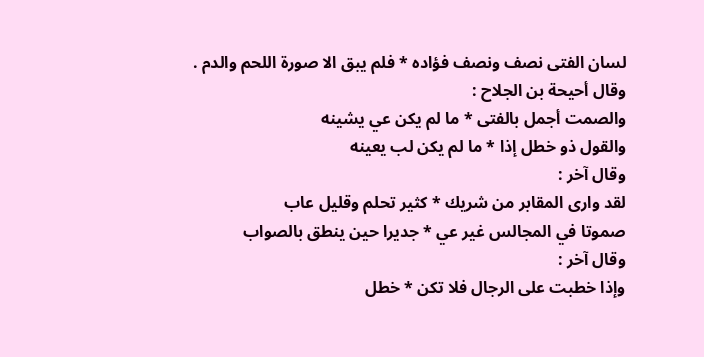لسان الفتى نصف ونصف فؤاده * فلم يبق الا صورة اللحم والدم .
وقال أحيحة بن الجلاح :
والصمت أجمل بالفتى * ما لم يكن عي يشينه
والقول ذو خطل إذا * ما لم يكن لب يعينه
وقال آخر :
لقد وارى المقابر من شريك * كثير تحلم وقليل عاب
صموتا في المجالس غير عي * جديرا حين ينطق بالصواب
وقال آخر :
وإذا خطبت على الرجال فلا تكن * خطل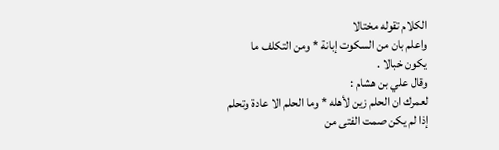الكلام تقوله مختالا
واعلم بان من السكوت إبانة * ومن التكلف ما يكون خبالا .
وقال علي بن هشام :
لعمرك ان الحلم زين لأهله * وما الحلم الا عادة وتحلم
إذا لم يكن صمت الفتى من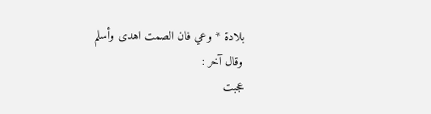بلادة * وعي فان الصمت اهدى وأسلم
وقال آخر :
عجبت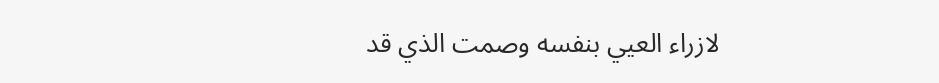لازراء العيي بنفسه وصمت الذي قد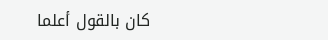كان بالقول أعلما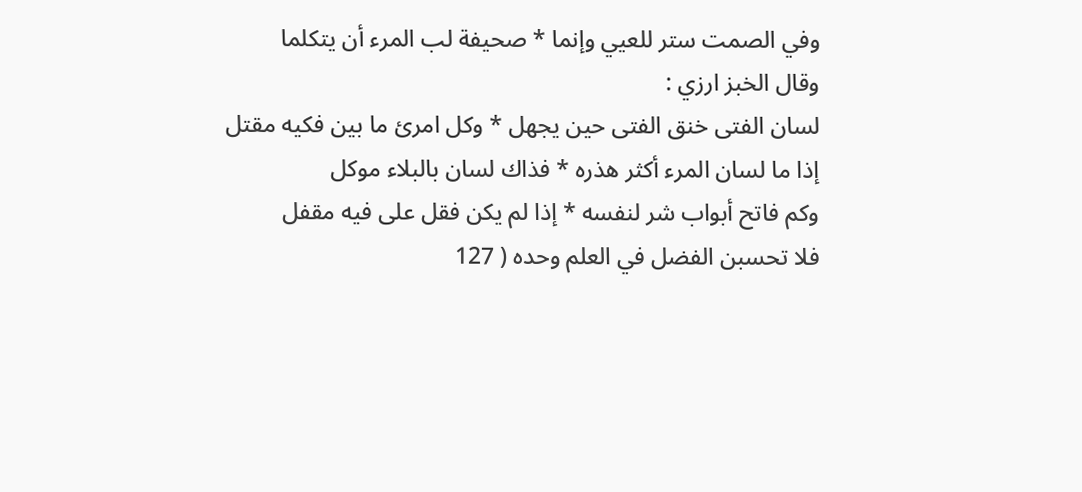وفي الصمت ستر للعيي وإنما * صحيفة لب المرء أن يتكلما
وقال الخبز ارزي :
لسان الفتى خنق الفتى حين يجهل * وكل امرئ ما بين فكيه مقتل
إذا ما لسان المرء أكثر هذره * فذاك لسان بالبلاء موكل
وكم فاتح أبواب شر لنفسه * إذا لم يكن فقل على فيه مقفل
فلا تحسبن الفضل في العلم وحده ( 127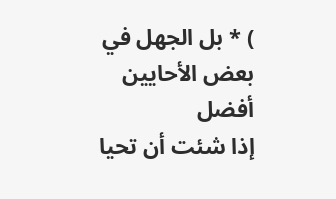) * بل الجهل في بعض الأحايين أفضل
إذا شئت أن تحيا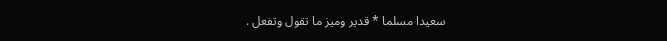سعيدا مسلما * قدير وميز ما تقول وتفعل .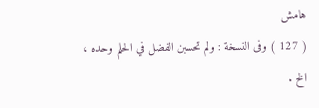هامش
( 127 ) وفى النسخة : ولم تحسبن الفضل في الحلم وحده ، الخ .